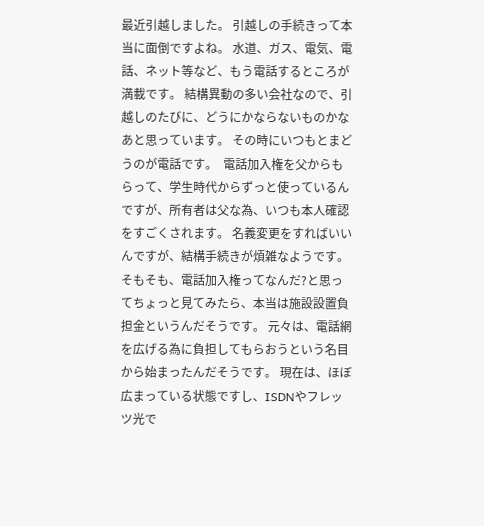最近引越しました。 引越しの手続きって本当に面倒ですよね。 水道、ガス、電気、電話、ネット等など、もう電話するところが満載です。 結構異動の多い会社なので、引越しのたびに、どうにかならないものかなあと思っています。 その時にいつもとまどうのが電話です。  電話加入権を父からもらって、学生時代からずっと使っているんですが、所有者は父な為、いつも本人確認をすごくされます。 名義変更をすればいいんですが、結構手続きが煩雑なようです。 そもそも、電話加入権ってなんだ?と思ってちょっと見てみたら、本当は施設設置負担金というんだそうです。 元々は、電話網を広げる為に負担してもらおうという名目から始まったんだそうです。 現在は、ほぼ広まっている状態ですし、ISDNやフレッツ光で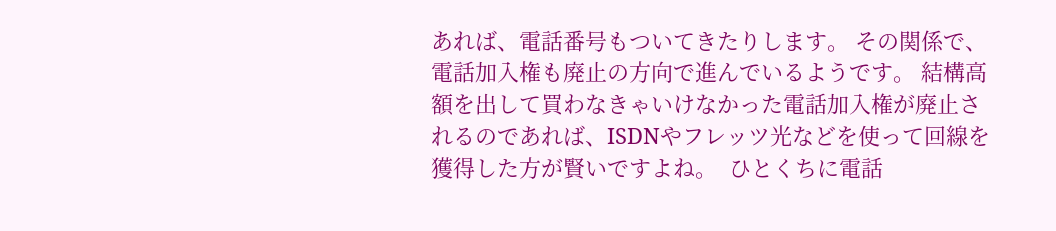あれば、電話番号もついてきたりします。 その関係で、電話加入権も廃止の方向で進んでいるようです。 結構高額を出して買わなきゃいけなかった電話加入権が廃止されるのであれば、ISDNやフレッツ光などを使って回線を獲得した方が賢いですよね。  ひとくちに電話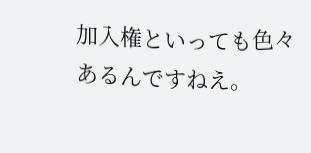加入権といっても色々あるんですねえ。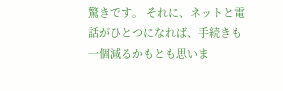驚きです。 それに、ネットと電話がひとつになれば、手続きも一個減るかもとも思いま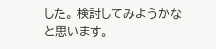した。 検討してみようかなと思います。